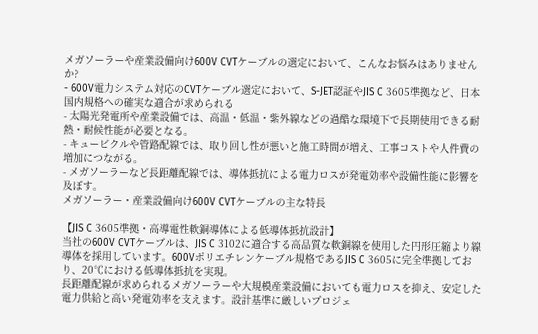メガソーラーや産業設備向け600V CVTケーブルの選定において、こんなお悩みはありませんか?
- 600V電力システム対応のCVTケーブル選定において、S-JET認証やJIS C 3605準拠など、日本国内規格への確実な適合が求められる
- 太陽光発電所や産業設備では、高温・低温・紫外線などの過酷な環境下で長期使用できる耐熱・耐候性能が必要となる。
- キュービクルや管路配線では、取り回し性が悪いと施工時間が増え、工事コストや人件費の増加につながる。
- メガソーラーなど長距離配線では、導体抵抗による電力ロスが発電効率や設備性能に影響を及ぼす。
メガソーラー・産業設備向け600V CVTケーブルの主な特長

【JIS C 3605準拠・高導電性軟銅導体による低導体抵抗設計】
当社の600V CVTケーブルは、JIS C 3102に適合する高品質な軟銅線を使用した円形圧縮より線導体を採用しています。600Vポリエチレンケーブル規格であるJIS C 3605に完全準拠しており、20℃における低導体抵抗を実現。
長距離配線が求められるメガソーラーや大規模産業設備においても電力ロスを抑え、安定した電力供給と高い発電効率を支えます。設計基準に厳しいプロジェ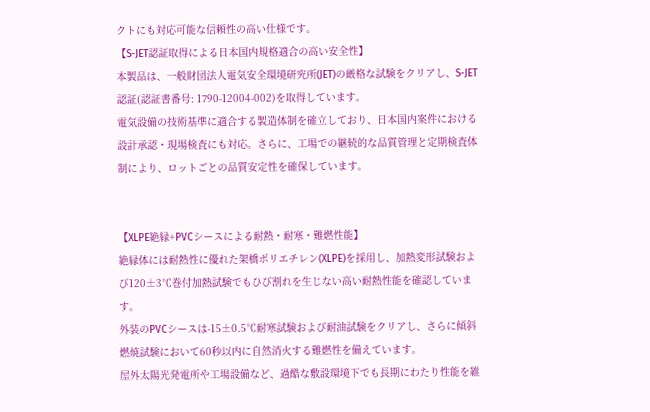クトにも対応可能な信頼性の高い仕様です。
【S-JET認証取得による日本国内規格適合の高い安全性】
本製品は、一般財団法人電気安全環境研究所(JET)の厳格な試験をクリアし、S-JET認証(認証書番号: 1790-12004-002)を取得しています。
電気設備の技術基準に適合する製造体制を確立しており、日本国内案件における設計承認・現場検査にも対応。さらに、工場での継続的な品質管理と定期検査体制により、ロットごとの品質安定性を確保しています。


【XLPE絶縁+PVCシースによる耐熱・耐寒・難燃性能】
絶縁体には耐熱性に優れた架橋ポリエチレン(XLPE)を採用し、加熱変形試験および120±3℃巻付加熱試験でもひび割れを生じない高い耐熱性能を確認しています。
外装のPVCシースは-15±0.5℃耐寒試験および耐油試験をクリアし、さらに傾斜燃焼試験において60秒以内に自然消火する難燃性を備えています。
屋外太陽光発電所や工場設備など、過酷な敷設環境下でも長期にわたり性能を維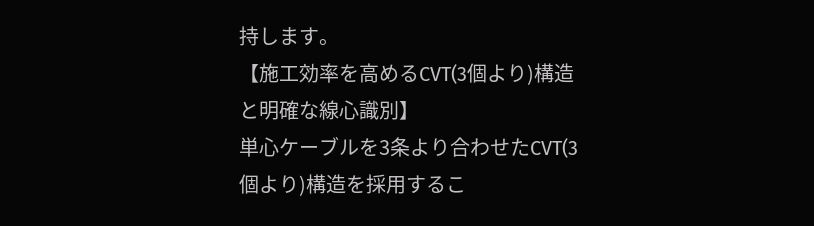持します。
【施工効率を高めるCVT(3個より)構造と明確な線心識別】
単心ケーブルを3条より合わせたCVT(3個より)構造を採用するこ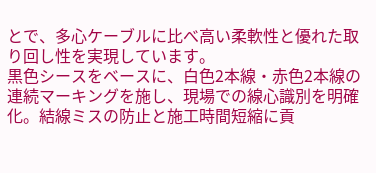とで、多心ケーブルに比べ高い柔軟性と優れた取り回し性を実現しています。
黒色シースをベースに、白色2本線・赤色2本線の連続マーキングを施し、現場での線心識別を明確化。結線ミスの防止と施工時間短縮に貢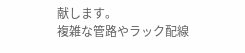献します。
複雑な管路やラック配線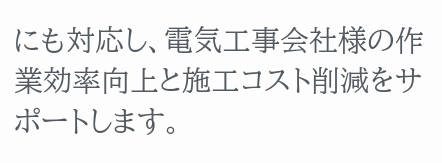にも対応し、電気工事会社様の作業効率向上と施工コスト削減をサポートします。